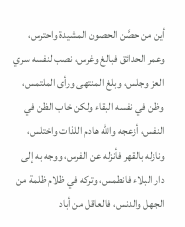أين من حصَّن الحصون المشيدة واحترس، وعمر الحدائق فبالغ وغرس، نصب لنفسه سري العز وجلس، وبلغ المنتهى ورأى الملتمس، وظن في نفسه البقاء ولكن خاب الظن في النفس، أزعجه والله هادم اللذات واختلس، ونازله بالقهر فأنزله عن الفرس، ووجه به إلى دار البلاء فانطمس، وتركه في ظلام ظلمة من الجهل والدنس، فالعاقل من أباد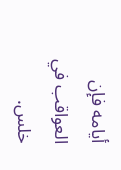أيامه فإن العواقب في خلس.